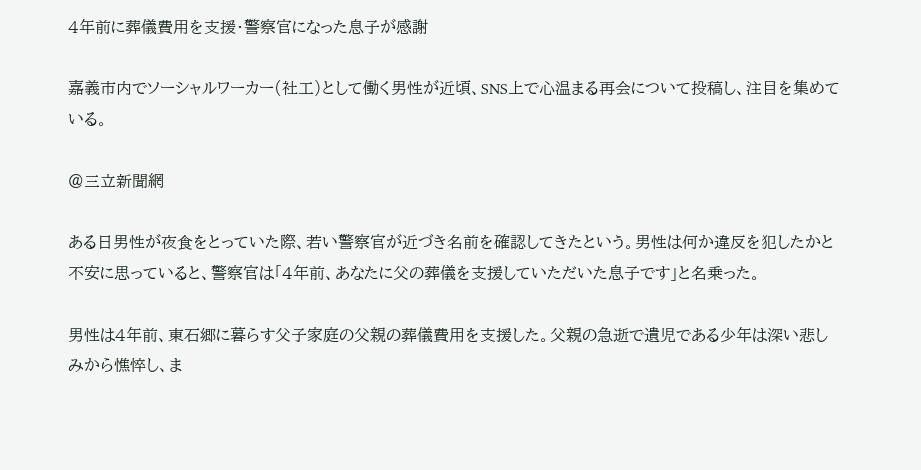4年前に葬儀費用を支援・警察官になった息子が感謝

嘉義市内でソーシャルワーカー(社工)として働く男性が近頃、SNS上で心温まる再会について投稿し、注目を集めている。

@三立新聞網

ある日男性が夜食をとっていた際、若い警察官が近づき名前を確認してきたという。男性は何か違反を犯したかと不安に思っていると、警察官は「4年前、あなたに父の葬儀を支援していただいた息子です」と名乗った。

男性は4年前、東石郷に暮らす父子家庭の父親の葬儀費用を支援した。父親の急逝で遺児である少年は深い悲しみから憔悴し、ま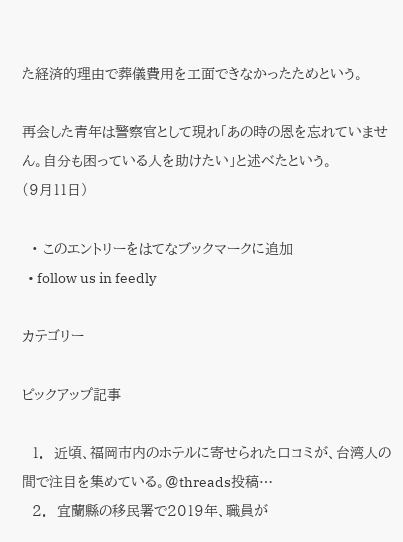た経済的理由で葬儀費用を工面できなかったためという。

再会した青年は警察官として現れ「あの時の恩を忘れていません。自分も困っている人を助けたい」と述べたという。
(9月11日)

  • このエントリーをはてなブックマークに追加
  • follow us in feedly

カテゴリー

ピックアップ記事

  1.  近頃、福岡市内のホテルに寄せられた口コミが、台湾人の間で注目を集めている。@threads投稿…
  2.  宜蘭縣の移民署で2019年、職員が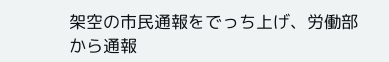架空の市民通報をでっち上げ、労働部から通報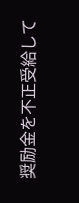奨励金を不正受給して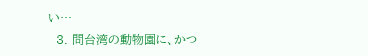い…
  3. 問台湾の動物園に、かつ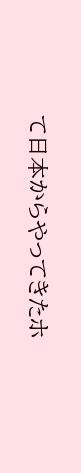て日本からやってきたホ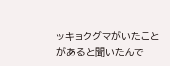ッキョクグマがいたことがあると聞いたんで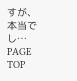すが、本当でし…
PAGE TOP